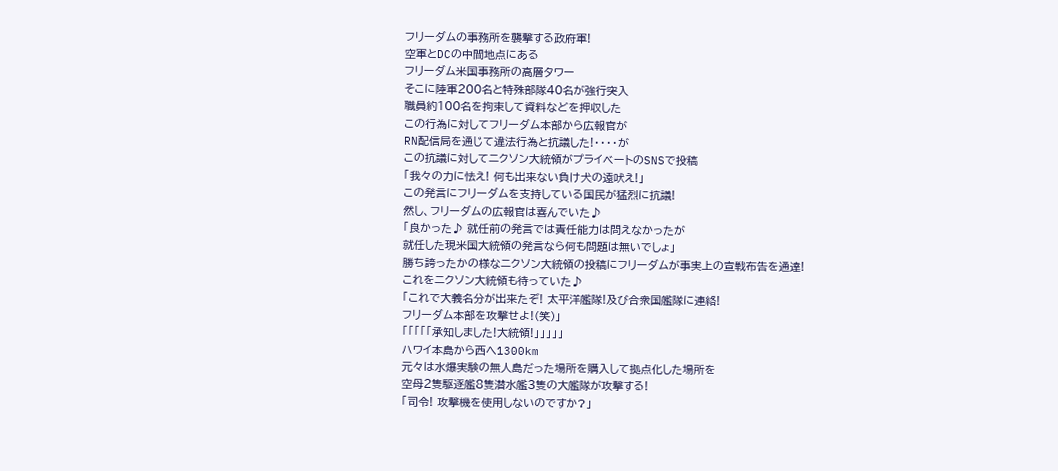フリーダムの事務所を襲撃する政府軍!
空軍とDCの中間地点にある
フリーダム米国事務所の高層タワー
そこに陸軍200名と特殊部隊40名が強行突入
職員約100名を拘束して資料などを押収した
この行為に対してフリーダム本部から広報官が
RN配信局を通じて違法行為と抗議した!・・・・が
この抗議に対してニクソン大統領がプライベートのSNSで投稿
「我々の力に怯え! 何も出来ない負け犬の遠吠え!」
この発言にフリーダムを支持している国民が猛烈に抗議!
然し、フリーダムの広報官は喜んでいた♪
「良かった♪ 就任前の発言では責任能力は問えなかったが
就任した現米国大統領の発言なら何も問題は無いでしょ」
勝ち誇ったかの様なニクソン大統領の投稿にフリーダムが事実上の宣戦布告を通達!
これをニクソン大統領も待っていた♪
「これで大義名分が出来たぞ! 太平洋艦隊!及び合衆国艦隊に連絡!
フリーダム本部を攻撃せよ!(笑)」
「「「「「承知しました!大統領!」」」」」
ハワイ本島から西へ1300km
元々は水爆実験の無人島だった場所を購入して拠点化した場所を
空母2隻駆逐艦8隻潜水艦3隻の大艦隊が攻撃する!
「司令! 攻撃機を使用しないのですか?」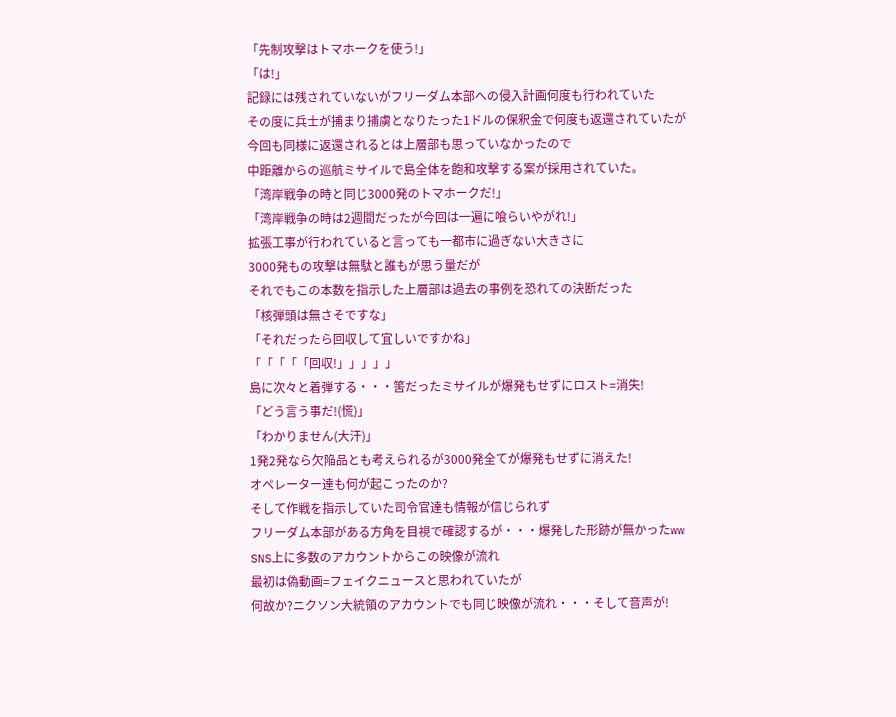「先制攻撃はトマホークを使う!」
「は!」
記録には残されていないがフリーダム本部への侵入計画何度も行われていた
その度に兵士が捕まり捕虜となりたった1ドルの保釈金で何度も返還されていたが
今回も同様に返還されるとは上層部も思っていなかったので
中距離からの巡航ミサイルで島全体を飽和攻撃する案が採用されていた。
「湾岸戦争の時と同じ3000発のトマホークだ!」
「湾岸戦争の時は2週間だったが今回は一遍に喰らいやがれ!」
拡張工事が行われていると言っても一都市に過ぎない大きさに
3000発もの攻撃は無駄と誰もが思う量だが
それでもこの本数を指示した上層部は過去の事例を恐れての決断だった
「核弾頭は無さそですな」
「それだったら回収して宜しいですかね」
「「「「「回収!」」」」」
島に次々と着弾する・・・筈だったミサイルが爆発もせずにロスト=消失!
「どう言う事だ!(慌)」
「わかりません(大汗)」
1発2発なら欠陥品とも考えられるが3000発全てが爆発もせずに消えた!
オペレーター達も何が起こったのか?
そして作戦を指示していた司令官達も情報が信じられず
フリーダム本部がある方角を目視で確認するが・・・爆発した形跡が無かったww
SNS上に多数のアカウントからこの映像が流れ
最初は偽動画=フェイクニュースと思われていたが
何故か?ニクソン大統領のアカウントでも同じ映像が流れ・・・そして音声が!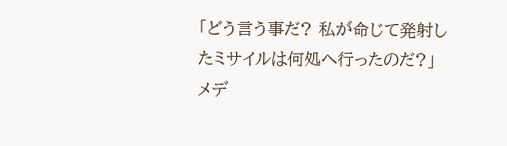「どう言う事だ? 私が命じて発射したミサイルは何処へ行ったのだ?」
メデ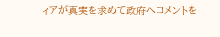ィアが真実を求めて政府へコメントを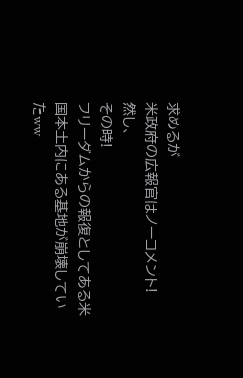求めるが
米政府の広報官はノーコメント!
然し、
その時!
フリーダムからの報復としてある米国本土内にある基地が崩壊していたww